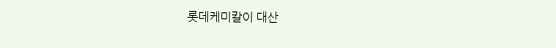롯데케미칼이 대산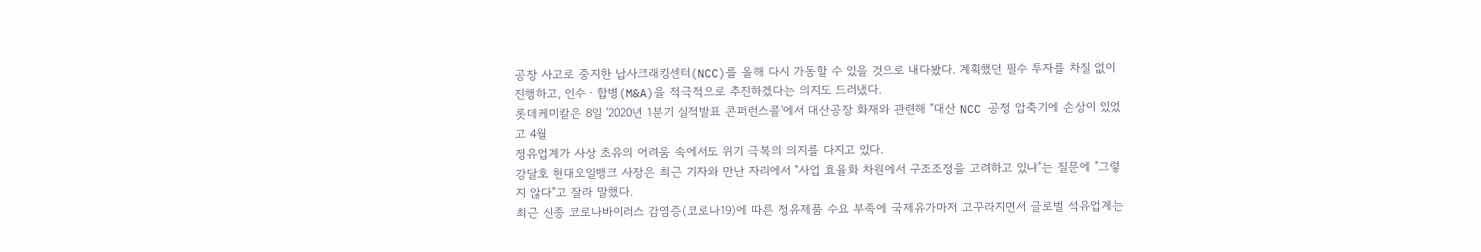공장 사고로 중지한 납사크래킹센터(NCC)를 올해 다시 가동할 수 있을 것으로 내다봤다. 계획했던 필수 투자를 차질 없이 진행하고, 인수ㆍ합병(M&A)을 적극적으로 추진하겠다는 의지도 드러냈다.
롯데케미칼은 8일 '2020년 1분기 실적발표 콘퍼런스콜'에서 대산공장 화재와 관련해 "대산 NCC 공정 압축기에 손상이 있었고 4월
정유업계가 사상 초유의 어려움 속에서도 위기 극복의 의지를 다지고 있다.
강달호 현대오일뱅크 사장은 최근 기자와 만난 자리에서 "사업 효율화 차원에서 구조조정을 고려하고 있냐"는 질문에 "그렇지 않다"고 잘라 말했다.
최근 신종 코로나바이러스 감염증(코로나19)에 따른 정유제품 수요 부족에 국제유가마저 고꾸라지면서 글로벌 석유업계는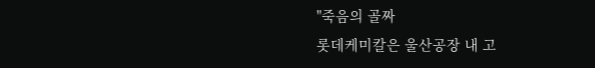"죽음의 골짜
롯데케미칼은 울산공장 내 고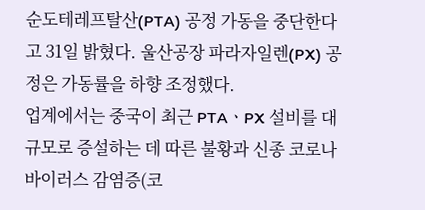순도테레프탈산(PTA) 공정 가동을 중단한다고 31일 밝혔다. 울산공장 파라자일렌(PX) 공정은 가동률을 하향 조정했다.
업계에서는 중국이 최근 PTAㆍPX 설비를 대규모로 증설하는 데 따른 불황과 신종 코로나바이러스 감염증(코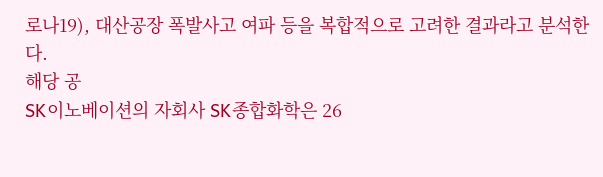로나19), 대산공장 폭발사고 여파 등을 복합적으로 고려한 결과라고 분석한다.
해당 공
SK이노베이션의 자회사 SK종합화학은 26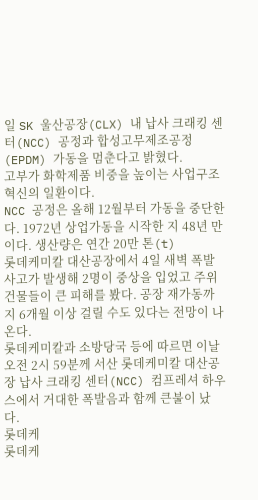일 SK 울산공장(CLX) 내 납사 크래킹 센터(NCC) 공정과 합성고무제조공정(EPDM) 가동을 멈춘다고 밝혔다.
고부가 화학제품 비중을 높이는 사업구조 혁신의 일환이다.
NCC 공정은 올해 12월부터 가동을 중단한다. 1972년 상업가동을 시작한 지 48년 만이다. 생산량은 연간 20만 톤(t)
롯데케미칼 대산공장에서 4일 새벽 폭발사고가 발생해 2명이 중상을 입었고 주위 건물들이 큰 피해를 봤다. 공장 재가동까지 6개월 이상 걸릴 수도 있다는 전망이 나온다.
롯데케미칼과 소방당국 등에 따르면 이날 오전 2시 59분께 서산 롯데케미칼 대산공장 납사 크래킹 센터(NCC) 컴프레셔 하우스에서 거대한 폭발음과 함께 큰불이 났다.
롯데케
롯데케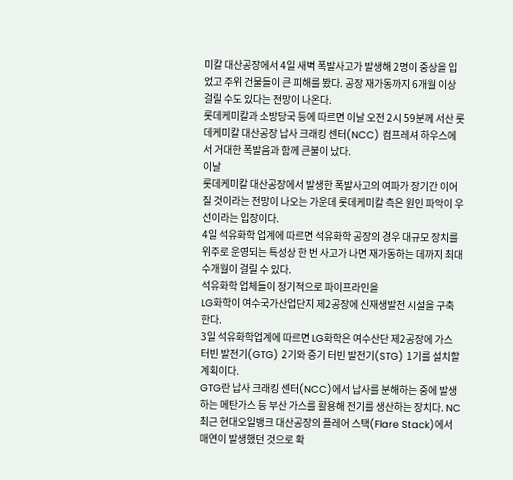미칼 대산공장에서 4일 새벽 폭발사고가 발생해 2명이 중상을 입었고 주위 건물들이 큰 피해를 봤다. 공장 재가동까지 6개월 이상 걸릴 수도 있다는 전망이 나온다.
롯데케미칼과 소방당국 등에 따르면 이날 오전 2시 59분께 서산 롯데케미칼 대산공장 납사 크래킹 센터(NCC) 컴프레셔 하우스에서 거대한 폭발음과 함께 큰불이 났다.
이날
롯데케미칼 대산공장에서 발생한 폭발사고의 여파가 장기간 이어질 것이라는 전망이 나오는 가운데 롯데케미칼 측은 원인 파악이 우선이라는 입장이다.
4일 석유화학 업계에 따르면 석유화학 공장의 경우 대규모 장치를 위주로 운영되는 특성상 한 번 사고가 나면 재가동하는 데까지 최대 수개월이 걸릴 수 있다.
석유화학 업체들이 정기적으로 파이프라인을
LG화학이 여수국가산업단지 제2공장에 신재생발전 시설을 구축한다.
3일 석유화학업계에 따르면 LG화학은 여수산단 제2공장에 가스 터빈 발전기(GTG) 2기와 증기 터빈 발전기(STG) 1기를 설치할 계획이다.
GTG란 납사 크래킹 센터(NCC)에서 납사를 분해하는 중에 발생하는 메탄가스 등 부산 가스를 활용해 전기를 생산하는 장치다. NC
최근 현대오일뱅크 대산공장의 플레어 스택(Flare Stack)에서 매연이 발생했던 것으로 확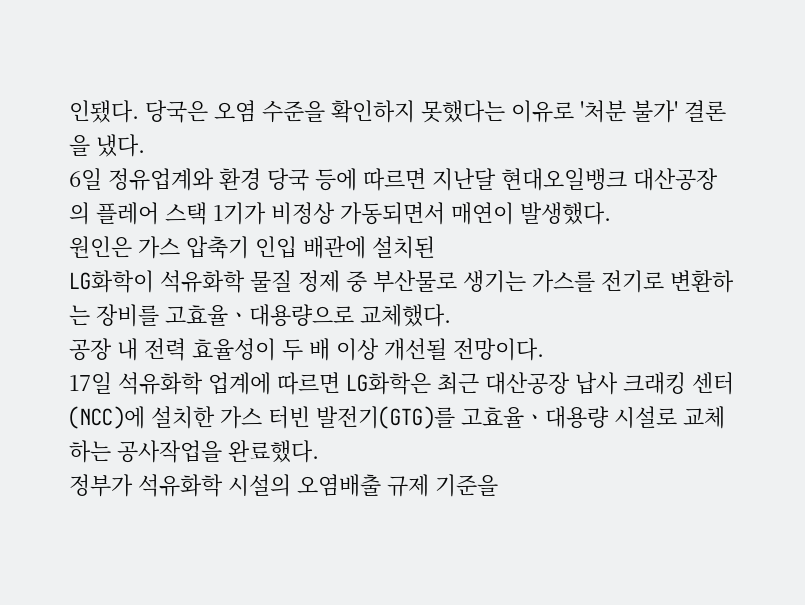인됐다. 당국은 오염 수준을 확인하지 못했다는 이유로 '처분 불가' 결론을 냈다.
6일 정유업계와 환경 당국 등에 따르면 지난달 현대오일뱅크 대산공장의 플레어 스택 1기가 비정상 가동되면서 매연이 발생했다.
원인은 가스 압축기 인입 배관에 설치된
LG화학이 석유화학 물질 정제 중 부산물로 생기는 가스를 전기로 변환하는 장비를 고효율ㆍ대용량으로 교체했다.
공장 내 전력 효율성이 두 배 이상 개선될 전망이다.
17일 석유화학 업계에 따르면 LG화학은 최근 대산공장 납사 크래킹 센터(NCC)에 설치한 가스 터빈 발전기(GTG)를 고효율ㆍ대용량 시설로 교체하는 공사작업을 완료했다.
정부가 석유화학 시설의 오염배출 규제 기준을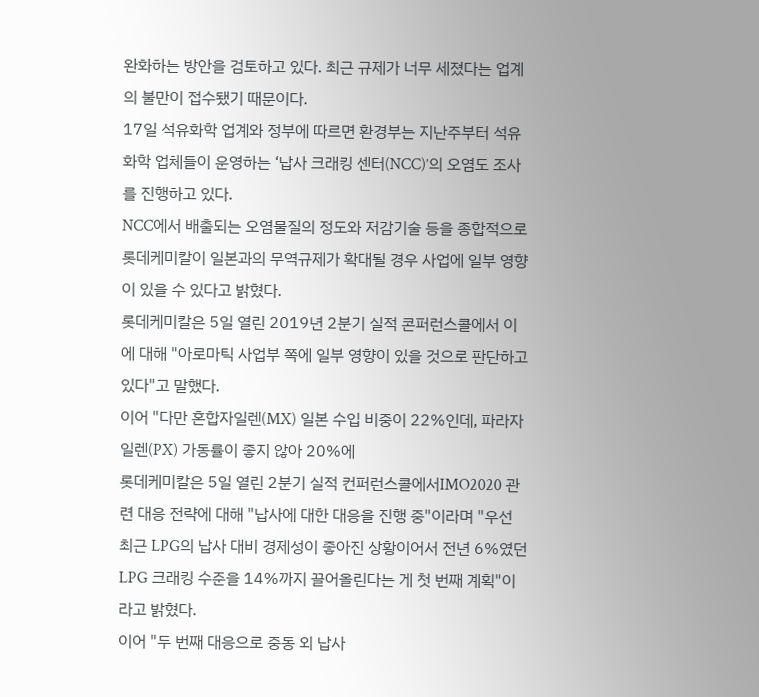완화하는 방안을 검토하고 있다. 최근 규제가 너무 세졌다는 업계의 불만이 접수됐기 때문이다.
17일 석유화학 업계와 정부에 따르면 환경부는 지난주부터 석유화학 업체들이 운영하는 ‘납사 크래킹 센터(NCC)’의 오염도 조사를 진행하고 있다.
NCC에서 배출되는 오염물질의 정도와 저감기술 등을 종합적으로
롯데케미칼이 일본과의 무역규제가 확대될 경우 사업에 일부 영향이 있을 수 있다고 밝혔다.
롯데케미칼은 5일 열린 2019년 2분기 실적 콘퍼런스콜에서 이에 대해 "아로마틱 사업부 쪽에 일부 영향이 있을 것으로 판단하고 있다"고 말했다.
이어 "다만 혼합자일렌(MX) 일본 수입 비중이 22%인데, 파라자일렌(PX) 가동률이 좋지 않아 20%에
롯데케미칼은 5일 열린 2분기 실적 컨퍼런스콜에서IMO2020 관련 대응 전략에 대해 "납사에 대한 대응을 진행 중"이라며 "우선 최근 LPG의 납사 대비 경제성이 좋아진 상황이어서 전년 6%였던 LPG 크래킹 수준을 14%까지 끌어올린다는 게 첫 번째 계획"이라고 밝혔다.
이어 "두 번째 대응으로 중동 외 납사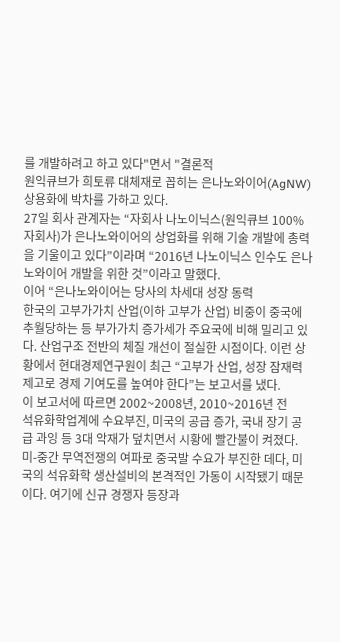를 개발하려고 하고 있다"면서 "결론적
원익큐브가 희토류 대체재로 꼽히는 은나노와이어(AgNW) 상용화에 박차를 가하고 있다.
27일 회사 관계자는 “자회사 나노이닉스(원익큐브 100% 자회사)가 은나노와이어의 상업화를 위해 기술 개발에 총력을 기울이고 있다”이라며 “2016년 나노이닉스 인수도 은나노와이어 개발을 위한 것”이라고 말했다.
이어 “은나노와이어는 당사의 차세대 성장 동력
한국의 고부가가치 산업(이하 고부가 산업) 비중이 중국에 추월당하는 등 부가가치 증가세가 주요국에 비해 밀리고 있다. 산업구조 전반의 체질 개선이 절실한 시점이다. 이런 상황에서 현대경제연구원이 최근 “고부가 산업, 성장 잠재력 제고로 경제 기여도를 높여야 한다”는 보고서를 냈다.
이 보고서에 따르면 2002~2008년, 2010~2016년 전
석유화학업계에 수요부진, 미국의 공급 증가, 국내 장기 공급 과잉 등 3대 악재가 덮치면서 시황에 빨간불이 켜졌다. 미-중간 무역전쟁의 여파로 중국발 수요가 부진한 데다, 미국의 석유화학 생산설비의 본격적인 가동이 시작됐기 때문이다. 여기에 신규 경쟁자 등장과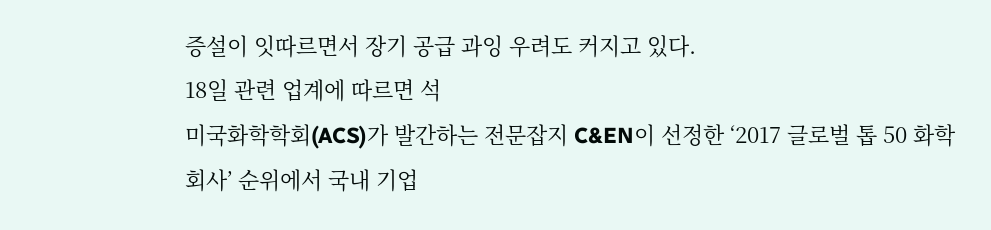증설이 잇따르면서 장기 공급 과잉 우려도 커지고 있다.
18일 관련 업계에 따르면 석
미국화학학회(ACS)가 발간하는 전문잡지 C&EN이 선정한 ‘2017 글로벌 톱 50 화학 회사’ 순위에서 국내 기업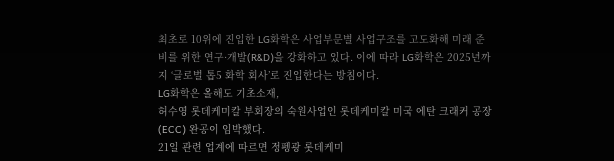최초로 10위에 진입한 LG화학은 사업부문별 사업구조를 고도화해 미래 준비를 위한 연구·개발(R&D)을 강화하고 있다. 이에 따라 LG화학은 2025년까지 ‘글로벌 톱5 화학 회사’로 진입한다는 방침이다.
LG화학은 올해도 기초소재,
허수영 롯데케미칼 부회장의 숙원사업인 롯데케미칼 미국 에탄 크래커 공장(ECC) 완공이 임박했다.
21일 관련 업계에 따르면 정펭광 롯데케미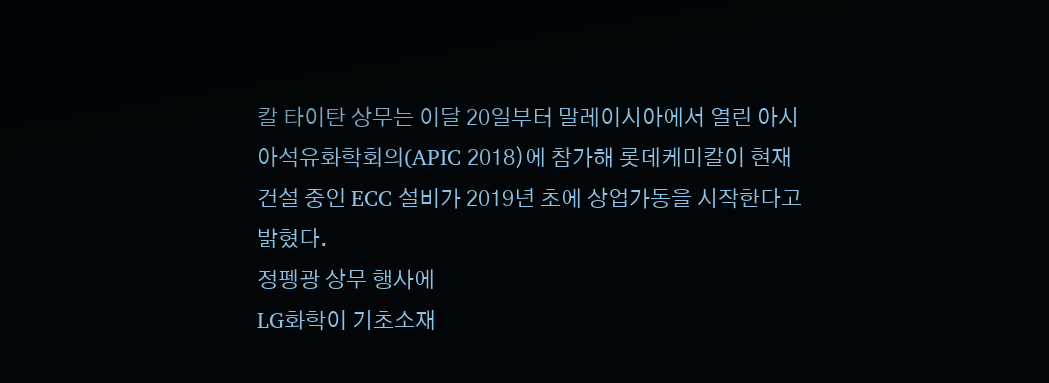칼 타이탄 상무는 이달 20일부터 말레이시아에서 열린 아시아석유화학회의(APIC 2018)에 참가해 롯데케미칼이 현재 건설 중인 ECC 설비가 2019년 초에 상업가동을 시작한다고 밝혔다.
정펭광 상무 행사에
LG화학이 기초소재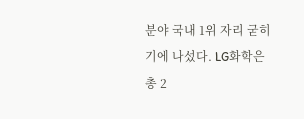분야 국내 1위 자리 굳히기에 나섰다. LG화학은 총 2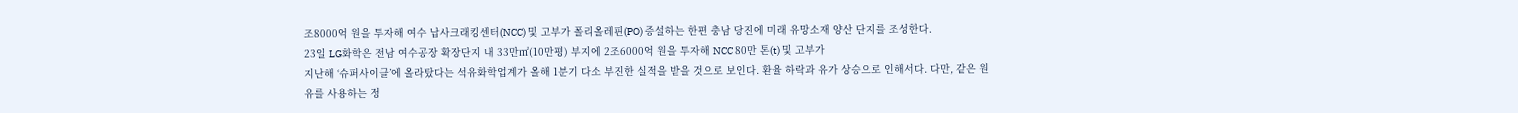조8000억 원을 투자해 여수 납사크래킹센터(NCC) 및 고부가 폴리올레핀(PO) 증설하는 한편 충남 당진에 미래 유망소재 양산 단지를 조성한다.
23일 LG화학은 전남 여수공장 확장단지 내 33만㎡(10만평) 부지에 2조6000억 원을 투자해 NCC 80만 톤(t) 및 고부가
지난해 ‘슈퍼사이클’에 올라탔다는 석유화학업계가 올해 1분기 다소 부진한 실적을 받을 것으로 보인다. 환율 하락과 유가 상승으로 인해서다. 다만, 같은 원유를 사용하는 정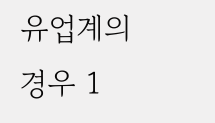유업계의 경우 1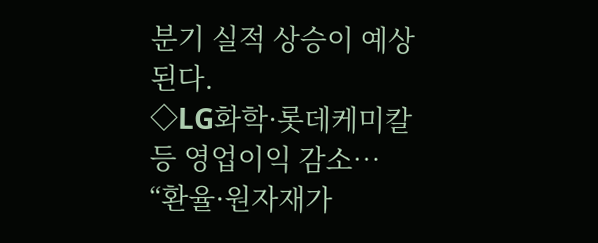분기 실적 상승이 예상된다.
◇LG화학·롯데케미칼 등 영업이익 감소… “환율·원자재가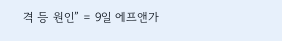격 등 원인” = 9일 에프앤가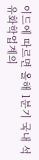이드에 따르면 올해 1분기 국내 석유화학업계의